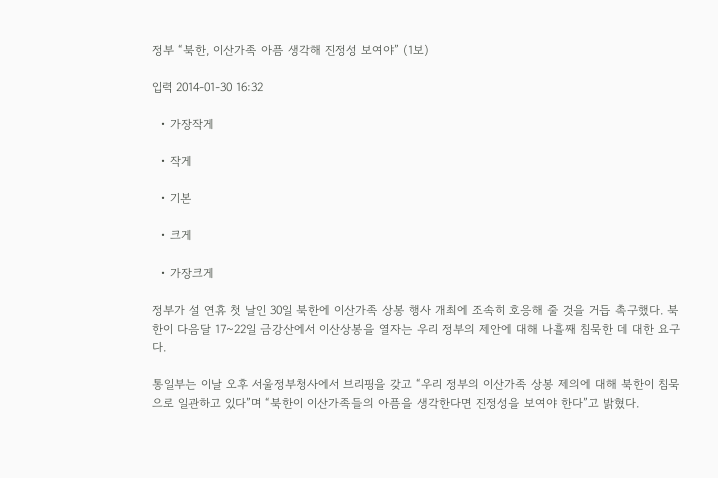정부 “북한, 이산가족 아픔 생각해 진정성 보여야” (1보)

입력 2014-01-30 16:32

  • 가장작게

  • 작게

  • 기본

  • 크게

  • 가장크게

정부가 설 연휴 첫 날인 30일 북한에 이산가족 상봉 행사 개최에 조속히 호응해 줄 것을 거듭 촉구했다. 북한이 다음달 17~22일 금강산에서 이산상봉을 열자는 우리 정부의 제안에 대해 나흘째 침묵한 데 대한 요구다.

통일부는 이날 오후 서울정부청사에서 브리핑을 갖고 “우리 정부의 이산가족 상봉 제의에 대해 북한이 침묵으로 일관하고 있다”며 “북한이 이산가족들의 아픔을 생각한다면 진정성을 보여야 한다”고 밝혔다.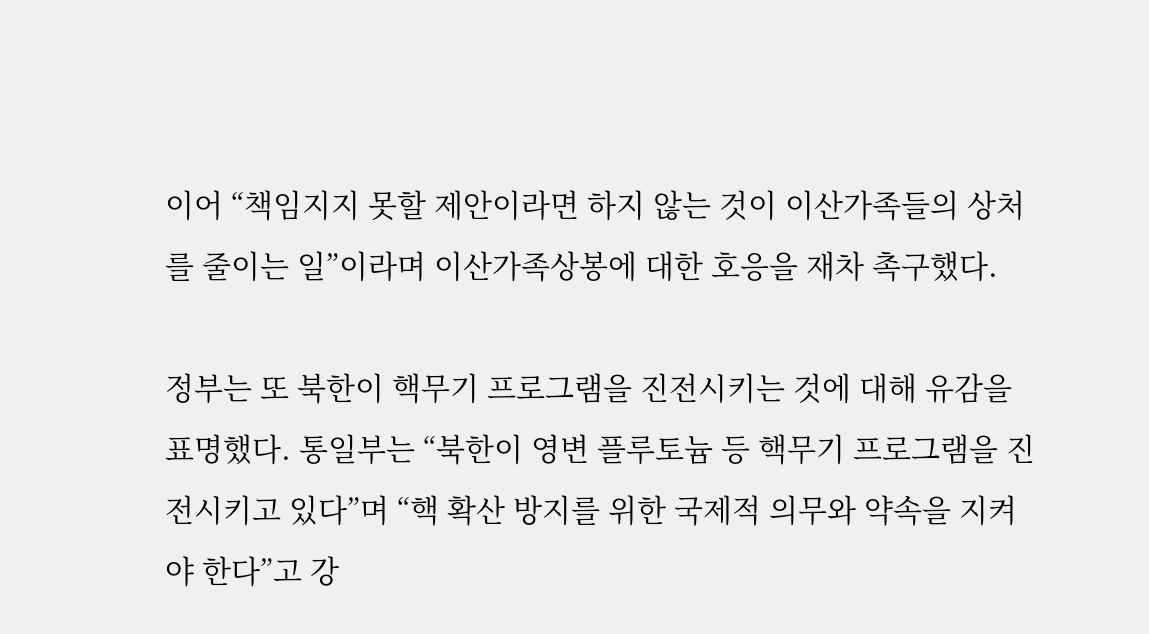이어 “책임지지 못할 제안이라면 하지 않는 것이 이산가족들의 상처를 줄이는 일”이라며 이산가족상봉에 대한 호응을 재차 촉구했다.

정부는 또 북한이 핵무기 프로그램을 진전시키는 것에 대해 유감을 표명했다. 통일부는 “북한이 영변 플루토늄 등 핵무기 프로그램을 진전시키고 있다”며 “핵 확산 방지를 위한 국제적 의무와 약속을 지켜야 한다”고 강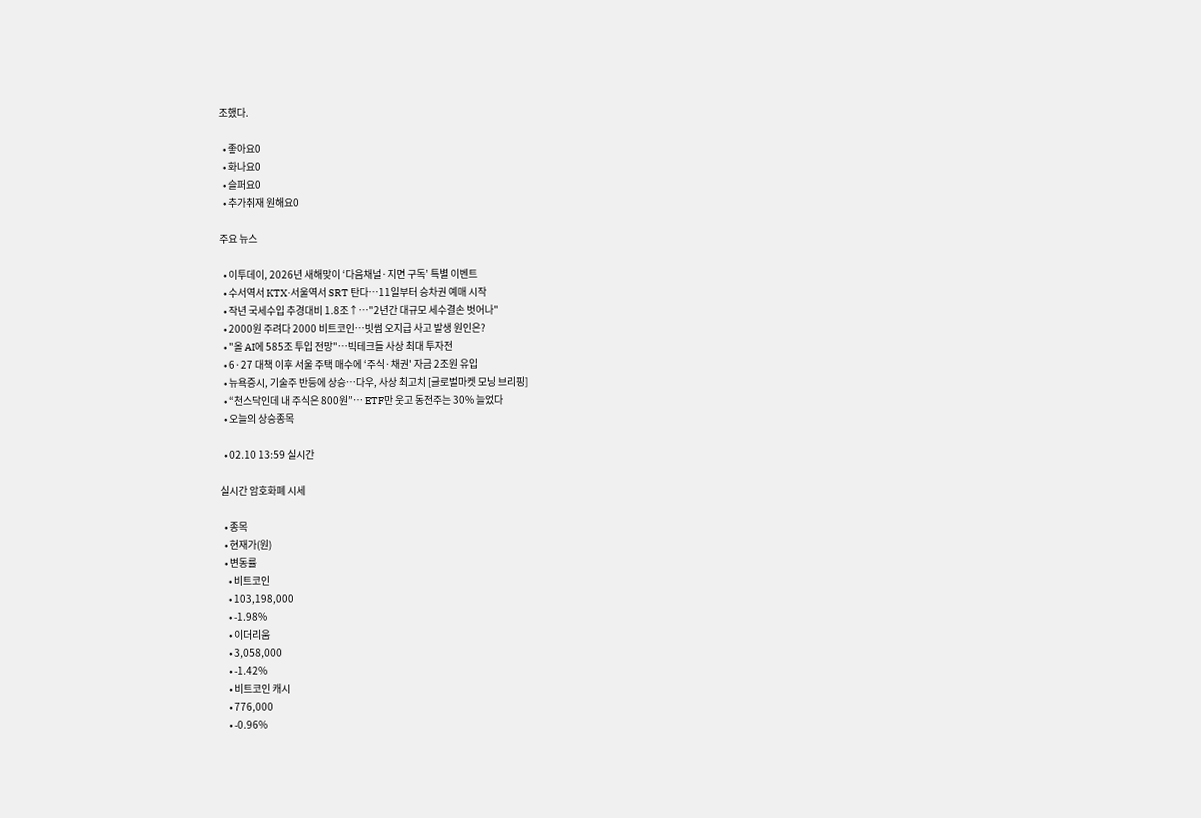조했다.

  • 좋아요0
  • 화나요0
  • 슬퍼요0
  • 추가취재 원해요0

주요 뉴스

  • 이투데이, 2026년 새해맞이 ‘다음채널·지면 구독’ 특별 이벤트
  • 수서역서 KTX·서울역서 SRT 탄다…11일부터 승차권 예매 시작
  • 작년 국세수입 추경대비 1.8조↑…"2년간 대규모 세수결손 벗어나"
  • 2000원 주려다 2000 비트코인…빗썸 오지급 사고 발생 원인은?
  • "올 AI에 585조 투입 전망"…빅테크들 사상 최대 투자전
  • 6·27 대책 이후 서울 주택 매수에 ‘주식·채권' 자금 2조원 유입
  • 뉴욕증시, 기술주 반등에 상승…다우, 사상 최고치 [글로벌마켓 모닝 브리핑]
  • “천스닥인데 내 주식은 800원”⋯ ETF만 웃고 동전주는 30% 늘었다
  • 오늘의 상승종목

  • 02.10 13:59 실시간

실시간 암호화폐 시세

  • 종목
  • 현재가(원)
  • 변동률
    • 비트코인
    • 103,198,000
    • -1.98%
    • 이더리움
    • 3,058,000
    • -1.42%
    • 비트코인 캐시
    • 776,000
    • -0.96%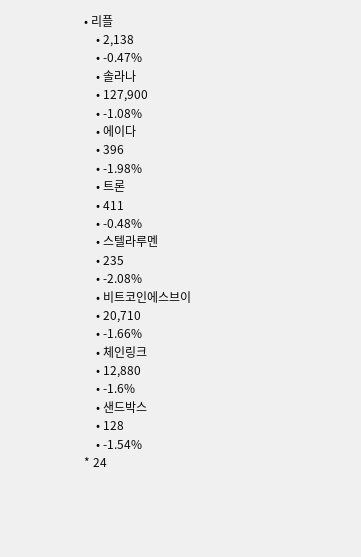• 리플
    • 2,138
    • -0.47%
    • 솔라나
    • 127,900
    • -1.08%
    • 에이다
    • 396
    • -1.98%
    • 트론
    • 411
    • -0.48%
    • 스텔라루멘
    • 235
    • -2.08%
    • 비트코인에스브이
    • 20,710
    • -1.66%
    • 체인링크
    • 12,880
    • -1.6%
    • 샌드박스
    • 128
    • -1.54%
* 24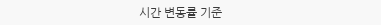시간 변동률 기준